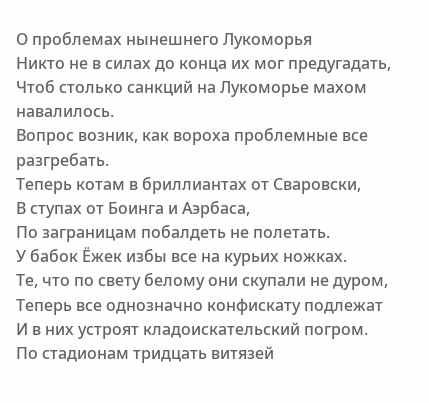О проблемах нынешнего Лукоморья
Никто не в силах до конца их мог предугадать,
Чтоб столько санкций на Лукоморье махом навалилось.
Вопрос возник, как вороха проблемные все разгребать.
Теперь котам в бриллиантах от Сваровски,
В ступах от Боинга и Аэрбаса,
По заграницам побалдеть не полетать.
У бабок Ёжек избы все на курьих ножках.
Те, что по свету белому они скупали не дуром,
Теперь все однозначно конфискату подлежат
И в них устроят кладоискательский погром.
По стадионам тридцать витязей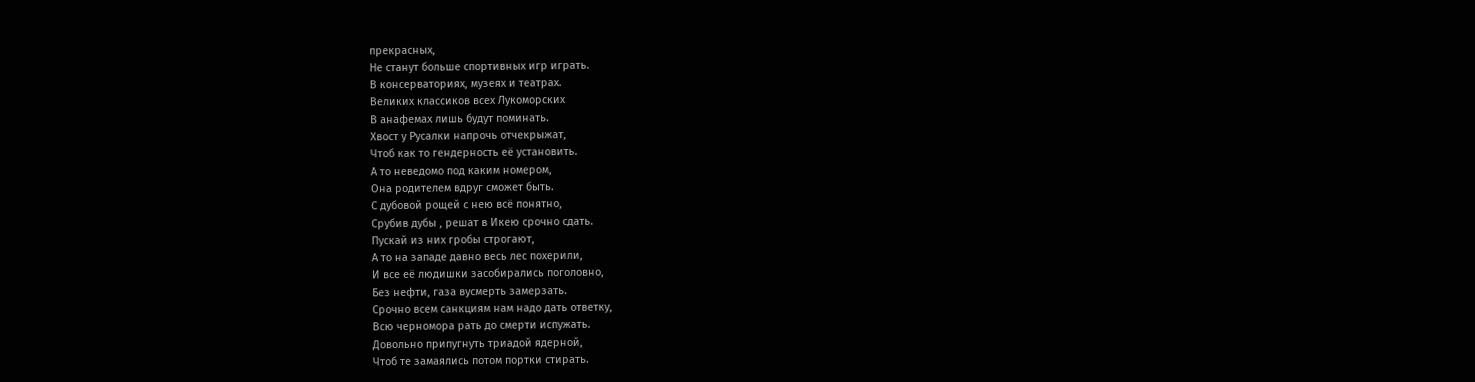прекрасных,
Не станут больше спортивных игр играть.
В консерваториях, музеях и театрах.
Великих классиков всех Лукоморских
В анафемах лишь будут поминать.
Хвост у Русалки напрочь отчекрыжат,
Чтоб как то гендерность её установить.
А то неведомо под каким номером,
Она родителем вдруг сможет быть.
С дубовой рощей с нею всё понятно,
Срубив дубы , решат в Икею срочно сдать.
Пускай из них гробы строгают,
А то на западе давно весь лес похерили,
И все её людишки засобирались поголовно,
Без нефти, газа вусмерть замерзать.
Срочно всем санкциям нам надо дать ответку,
Всю черномора рать до смерти испужать.
Довольно припугнуть триадой ядерной,
Чтоб те замаялись потом портки стирать.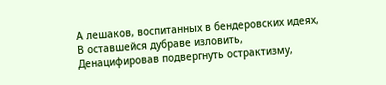А лешаков, воспитанных в бендеровских идеях,
В оставшейся дубраве изловить,
Денацифировав подвергнуть острактизму,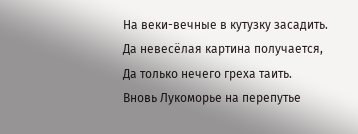На веки-вечные в кутузку засадить.
Да невесёлая картина получается,
Да только нечего греха таить.
Вновь Лукоморье на перепутье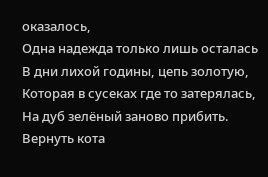оказалось,
Одна надежда только лишь осталась
В дни лихой годины, цепь золотую,
Которая в сусеках где то затерялась,
На дуб зелёный заново прибить.
Вернуть кота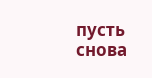пусть снова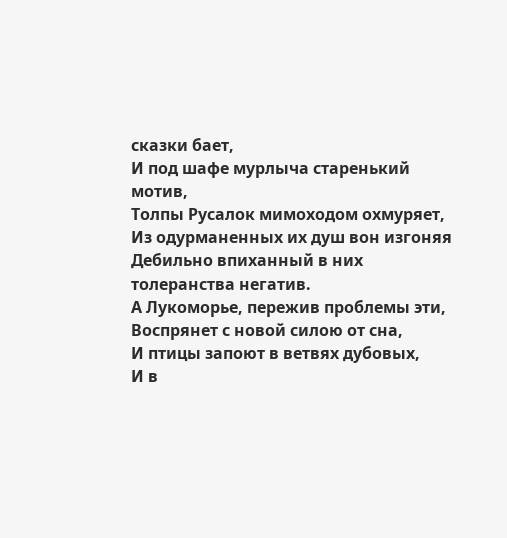сказки бает,
И под шафе мурлыча старенький мотив,
Толпы Русалок мимоходом охмуряет,
Из одурманенных их душ вон изгоняя
Дебильно впиханный в них толеранства негатив.
А Лукоморье, пережив проблемы эти,
Воспрянет с новой силою от сна,
И птицы запоют в ветвях дубовых,
И в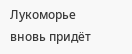Лукоморье вновь придёт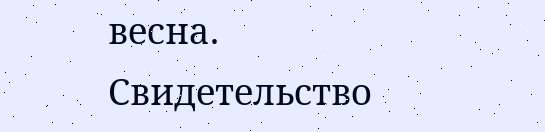весна.
Свидетельство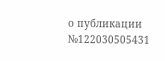о публикации №122030505431